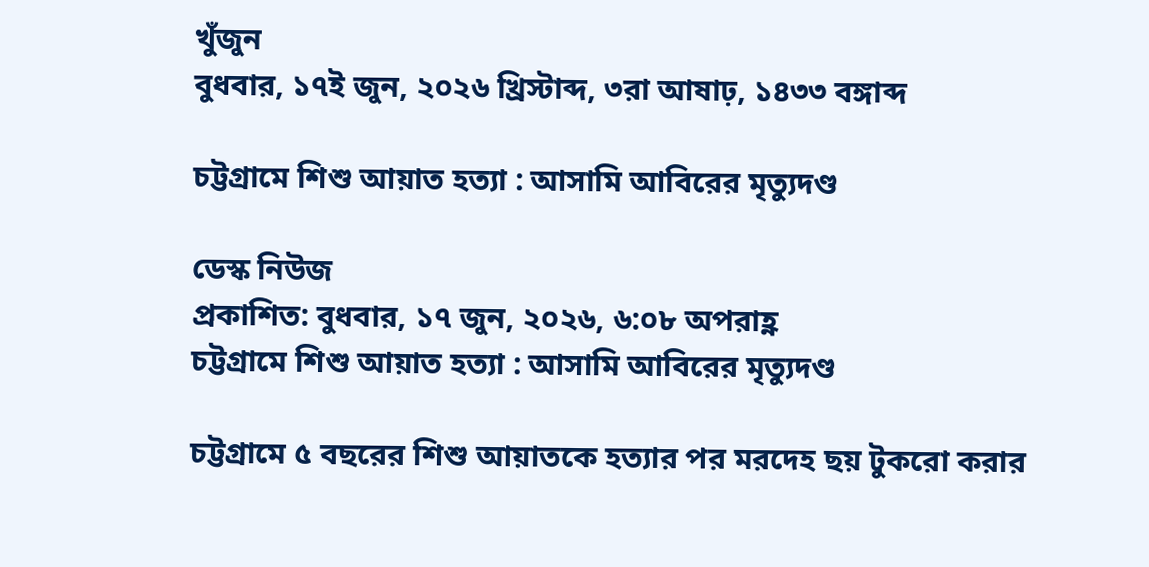খুঁজুন
বুধবার, ১৭ই জুন, ২০২৬ খ্রিস্টাব্দ, ৩রা আষাঢ়, ১৪৩৩ বঙ্গাব্দ

চট্টগ্রামে শিশু আয়াত হত্যা : আসামি আবিরের মৃত্যুদণ্ড

ডেস্ক নিউজ
প্রকাশিত: বুধবার, ১৭ জুন, ২০২৬, ৬:০৮ অপরাহ্ণ
চট্টগ্রামে শিশু আয়াত হত্যা : আসামি আবিরের মৃত্যুদণ্ড

চট্টগ্রামে ৫ বছরের শিশু আয়াতকে হত্যার পর মরদেহ ছয় টুকরো করার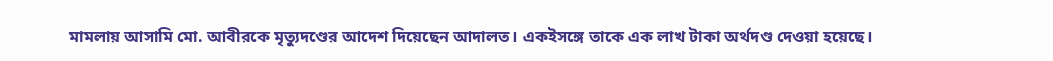মামলায় আসামি মো. আবীরকে মৃত্যুদণ্ডের আদেশ দিয়েছেন আদালত। একইসঙ্গে তাকে এক লাখ টাকা অর্থদণ্ড দেওয়া হয়েছে।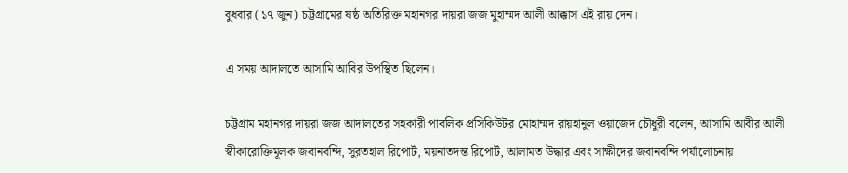বুধবার (১৭ জুন) চট্টগ্রামের ষষ্ঠ অতিরিক্ত মহানগর দায়রা জজ মুহাম্মদ আলী আক্কাস এই রায় দেন।

এ সময় আদালতে আসামি আবির উপস্থিত ছিলেন।

চট্টগ্রাম মহানগর দায়রা জজ আদালতের সহকারী পাবলিক প্রসিকিউটর মোহাম্মদ রায়হানুল ওয়াজেদ চৌধুরী বলেন, আসামি আবীর আলী স্বীকারোক্তিমূলক জবানবন্দি, সুরতহাল রিপোর্ট, ময়নাতদন্ত রিপোর্ট, আলামত উদ্ধার এবং সাক্ষীদের জবানবন্দি পর্যালোচনায়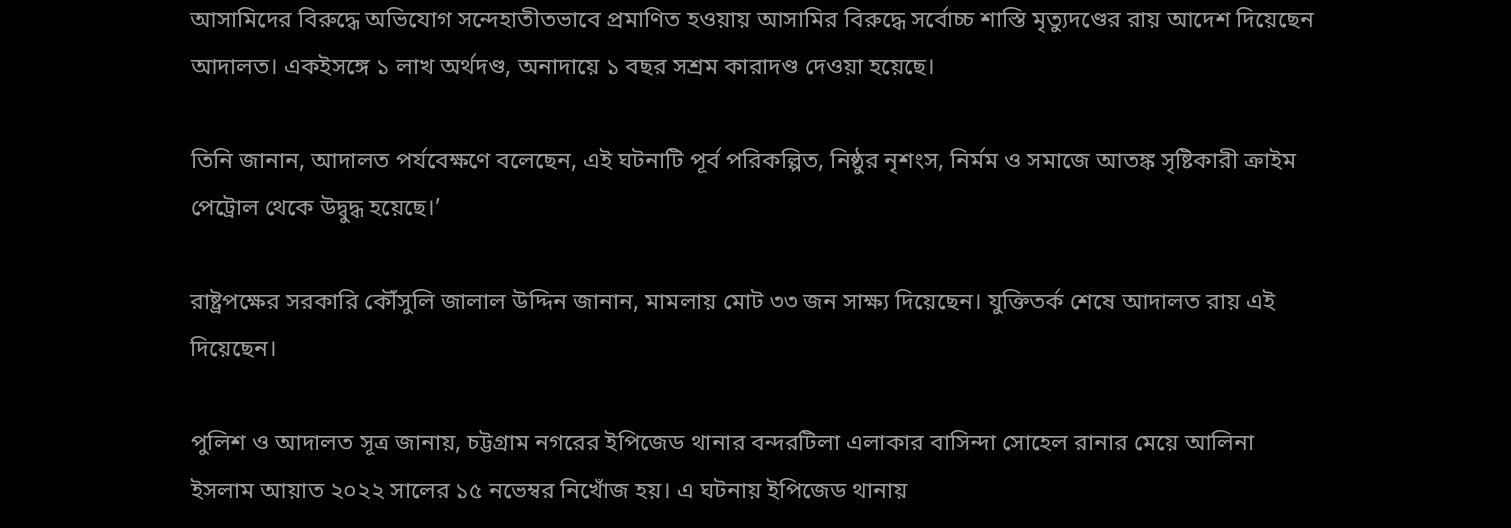আসামিদের বিরুদ্ধে অভিযোগ সন্দেহাতীতভাবে প্রমাণিত হ‌ওয়ায় আসামির বিরুদ্ধে সর্বোচ্চ শাস্তি মৃত্যুদণ্ডের রায় আদেশ দিয়েছেন আদালত। একইসঙ্গে ১ লাখ অর্থদণ্ড, অনাদায়ে ১ বছর সশ্রম কারাদণ্ড দেওয়া হয়েছে।

তিনি জানান, আদালত পর্যবেক্ষণে বলেছেন, এই ঘটনাটি পূর্ব পরিকল্পিত, নিষ্ঠুর নৃশংস, নির্মম ও সমাজে আতঙ্ক সৃষ্টিকারী ক্রাইম পেট্রোল থেকে উদ্বুদ্ধ হয়েছে।’

রাষ্ট্রপক্ষের সরকারি কৌঁসুলি জালাল উদ্দিন জানান, মামলায় মোট ৩৩ জন সাক্ষ্য দিয়েছেন। যুক্তিতর্ক শেষে আদালত রায় এই দিয়েছেন।

পুলিশ ও আদালত সূত্র জানায়, চট্টগ্রাম নগরের ইপিজেড থানার বন্দরটিলা এলাকার বাসিন্দা সোহেল রানার মেয়ে আলিনা ইসলাম আয়াত ২০২২ সালের ১৫ নভেম্বর নিখোঁজ হয়। এ ঘটনায় ইপিজেড থানায়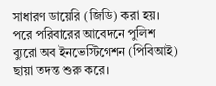সাধারণ ডায়েরি (জিডি) করা হয়। পরে পরিবারের আবেদনে পুলিশ ব্যুরো অব ইনভেস্টিগেশন (পিবিআই) ছায়া তদন্ত শুরু করে।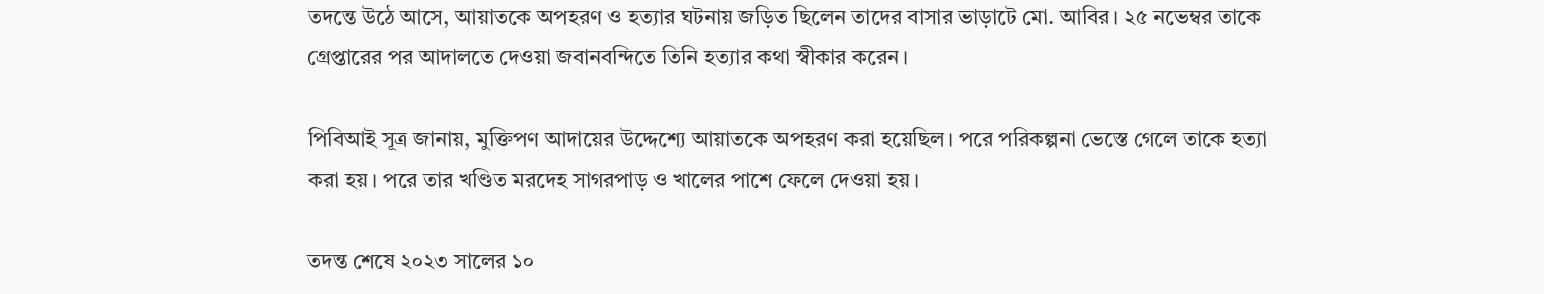তদন্তে উঠে আসে, আয়াতকে অপহরণ ও হত্যার ঘটনায় জড়িত ছিলেন তাদের বাসার ভাড়াটে মো. আবির। ২৫ নভেম্বর তাকে গ্রেপ্তারের পর আদালতে দেওয়া জবানবন্দিতে তিনি হত্যার কথা স্বীকার করেন।

পিবিআই সূত্র জানায়, মুক্তিপণ আদায়ের উদ্দেশ্যে আয়াতকে অপহরণ করা হয়েছিল। পরে পরিকল্পনা ভেস্তে গেলে তাকে হত্যা করা হয়। পরে তার খণ্ডিত মরদেহ সাগরপাড় ও খালের পাশে ফেলে দেওয়া হয়।

তদন্ত শেষে ২০২৩ সালের ১০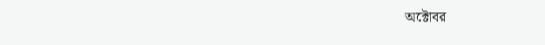অক্টোবর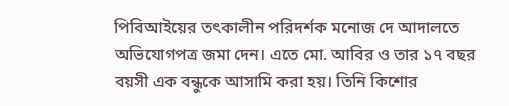পিবিআইয়ের তৎকালীন পরিদর্শক মনোজ দে আদালতে অভিযোগপত্র জমা দেন। এতে মো. আবির ও তার ১৭ বছর বয়সী এক বন্ধুকে আসামি করা হয়। তিনি কিশোর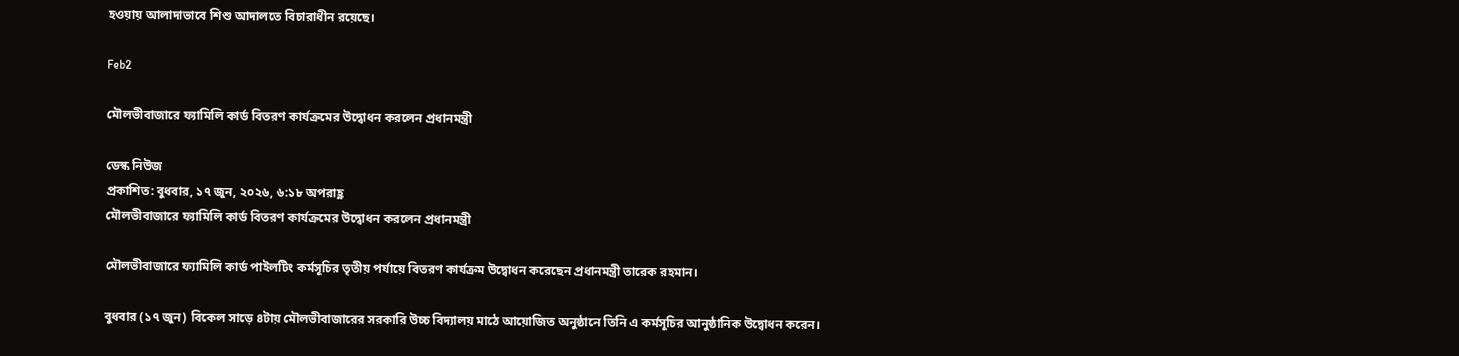হওয়ায় আলাদাভাবে শিশু আদালতে বিচারাধীন রয়েছে।

Feb2

মৌলভীবাজারে ফ্যামিলি কার্ড বিতরণ কার্যক্রমের উদ্বোধন করলেন প্রধানমন্ত্রী

ডেস্ক নিউজ
প্রকাশিত: বুধবার, ১৭ জুন, ২০২৬, ৬:১৮ অপরাহ্ণ
মৌলভীবাজারে ফ্যামিলি কার্ড বিতরণ কার্যক্রমের উদ্বোধন করলেন প্রধানমন্ত্রী

মৌলভীবাজারে ফ্যামিলি কার্ড পাইলটিং কর্মসূচির তৃতীয় পর্যায়ে বিতরণ কার্যক্রম উদ্বোধন করেছেন প্রধানমন্ত্রী তারেক রহমান।

বুধবার (১৭ জুন) বিকেল সাড়ে ৪টায় মৌলভীবাজারের সরকারি উচ্চ বিদ্যালয় মাঠে আয়োজিত অনুষ্ঠানে তিনি এ কর্মসূচির আনুষ্ঠানিক উদ্বোধন করেন।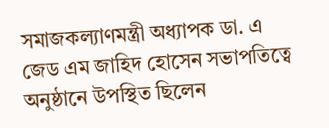সমাজকল্যাণমন্ত্রী অধ্যাপক ডা. এ জেড এম জাহিদ হোসেন সভাপতিত্বে অনুষ্ঠানে উপস্থিত ছিলেন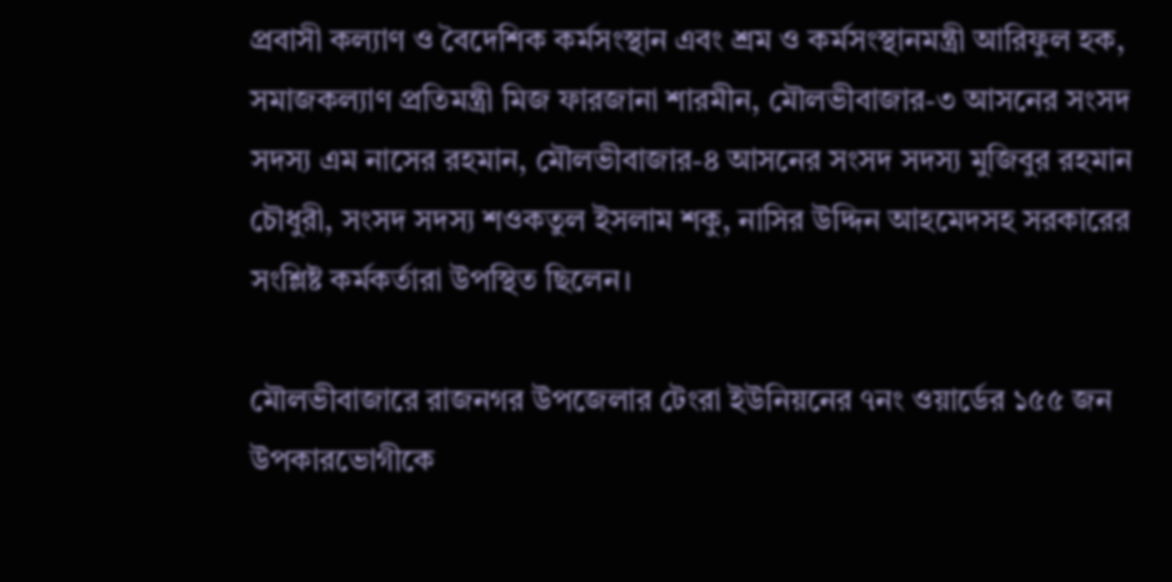প্রবাসী কল্যাণ ও বৈদেশিক কর্মসংস্থান এবং শ্রম ও কর্মসংস্থানমন্ত্রী আরিফুল হক, সমাজকল্যাণ প্রতিমন্ত্রী মিজ ফারজানা শারমীন, মৌলভীবাজার-৩ আসনের সংসদ সদস্য এম নাসের রহমান, মৌলভীবাজার-৪ আসনের সংসদ সদস্য মুজিবুর রহমান চৌধুরী, সংসদ সদস্য শওকতুল ইসলাম শকু, নাসির উদ্দিন আহমেদসহ সরকারের সংশ্লিষ্ট কর্মকর্তারা উপস্থিত ছিলেন।

মৌলভীবাজারে রাজনগর উপজেলার টেংরা ইউনিয়নের ৭নং ওয়ার্ডের ১৫৫ জন উপকারভোগীকে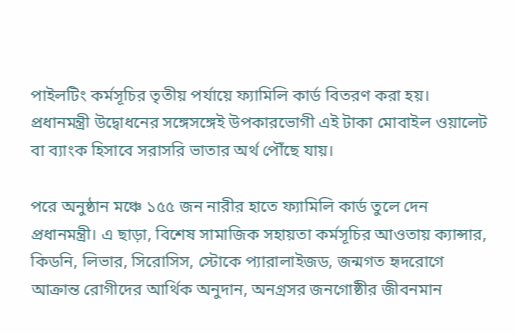পাইলটিং কর্মসূচির তৃতীয় পর্যায়ে ফ্যামিলি কার্ড বিতরণ করা হয়। প্রধানমন্ত্রী উদ্বোধনের সঙ্গেসঙ্গেই উপকারভোগী এই টাকা মোবাইল ওয়ালেট বা ব্যাংক হিসাবে সরাসরি ভাতার অর্থ পৌঁছে যায়।

পরে অনুষ্ঠান মঞ্চে ১৫৫ জন নারীর হাতে ফ্যামিলি কার্ড তুলে দেন প্রধানমন্ত্রী। এ ছাড়া, বিশেষ সামাজিক সহায়তা কর্মসূচির আওতায় ক্যান্সার, কিডনি, লিভার, সিরোসিস, স্টোকে প্যারালাইজড, জন্মগত হৃদরোগে আক্রান্ত রোগীদের আর্থিক অনুদান, অনগ্রসর জনগোষ্ঠীর জীবনমান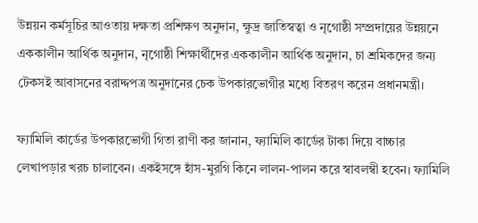উন্নয়ন কর্মসূচির আওতায় দক্ষতা প্রশিক্ষণ অনুদান, ক্ষুদ্র জাতিস্বত্বা ও নৃগোষ্ঠী সম্প্রদায়ের উন্নয়নে এককালীন আর্থিক অনুদান, নৃগোষ্ঠী শিক্ষার্থীদের এককালীন আর্থিক অনুদান, চা শ্রমিকদের জন্য টেকসই আবাসনের বরাদ্দপত্র অনুদানের চেক উপকারভোগীর মধ্যে বিতরণ করেন প্রধানমন্ত্রী।

ফ্যামিলি কার্ডের উপকারভোগী গিতা রাণী কর জানান, ফ্যামিলি কার্ডের টাকা দিয়ে বাচ্চার লেখাপড়ার খরচ চালাবেন। একইসঙ্গে হাঁস-মুরগি কিনে লালন-পালন করে স্বাবলম্বী হবেন। ফ্যামিলি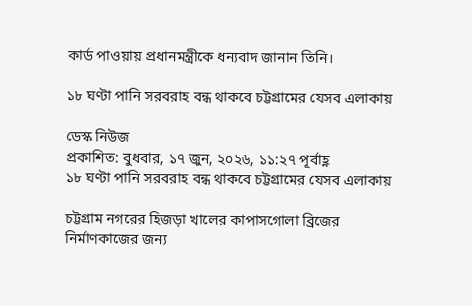কার্ড পাওয়ায় প্রধানমন্ত্রীকে ধন্যবাদ জানান তিনি।

১৮ ঘণ্টা পানি সরবরাহ বন্ধ থাকবে চট্টগ্রামের যেসব এলাকায়

ডেস্ক নিউজ
প্রকাশিত: বুধবার, ১৭ জুন, ২০২৬, ১১:২৭ পূর্বাহ্ণ
১৮ ঘণ্টা পানি সরবরাহ বন্ধ থাকবে চট্টগ্রামের যেসব এলাকায়

চট্টগ্রাম নগরের হিজড়া খালের কাপাসগোলা ব্রিজের নির্মাণকাজের জন্য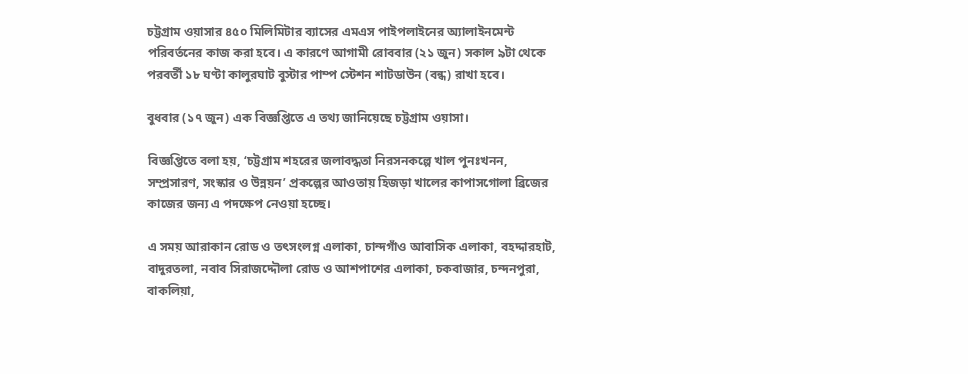চট্টগ্রাম ওয়াসার ৪৫০ মিলিমিটার ব্যাসের এমএস পাইপলাইনের অ্যালাইনমেন্ট পরিবর্তনের কাজ করা হবে। এ কারণে আগামী রোববার (২১ জুন) সকাল ৯টা থেকে পরবর্তী ১৮ ঘণ্টা কালুরঘাট বুস্টার পাম্প স্টেশন শাটডাউন (বন্ধ) রাখা হবে।

বুধবার (১৭ জুন) এক বিজ্ঞপ্তিতে এ তথ্য জানিয়েছে চট্টগ্রাম ওয়াসা।

বিজ্ঞপ্তিতে বলা হয়, ‘চট্টগ্রাম শহরের জলাবদ্ধতা নিরসনকল্পে খাল পুনঃখনন, সম্প্রসারণ, সংস্কার ও উন্নয়ন’ প্রকল্পের আওতায় হিজড়া খালের কাপাসগোলা ব্রিজের কাজের জন্য এ পদক্ষেপ নেওয়া হচ্ছে।

এ সময় আরাকান রোড ও তৎসংলগ্ন এলাকা, চান্দগাঁও আবাসিক এলাকা, বহদ্দারহাট, বাদুরতলা, নবাব সিরাজদ্দৌলা রোড ও আশপাশের এলাকা, চকবাজার, চন্দনপুরা, বাকলিয়া,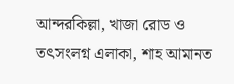আন্দরকিল্লা, খাজা রোড ও তৎসংলগ্ন এলাকা, শাহ আমানত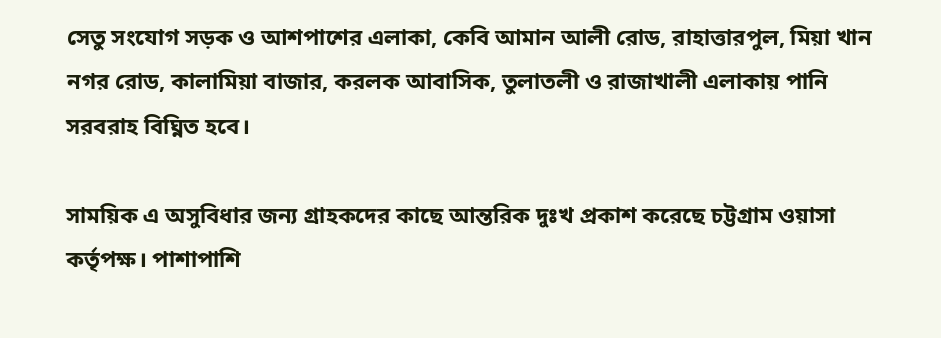সেতু সংযোগ সড়ক ও আশপাশের এলাকা, কেবি আমান আলী রোড, রাহাত্তারপুল, মিয়া খান নগর রোড, কালামিয়া বাজার, করলক আবাসিক, তুলাতলী ও রাজাখালী এলাকায় পানি সরবরাহ বিঘ্নিত হবে।

সাময়িক এ অসুবিধার জন্য গ্রাহকদের কাছে আন্তরিক দুঃখ প্রকাশ করেছে চট্টগ্রাম ওয়াসা কর্তৃপক্ষ। পাশাপাশি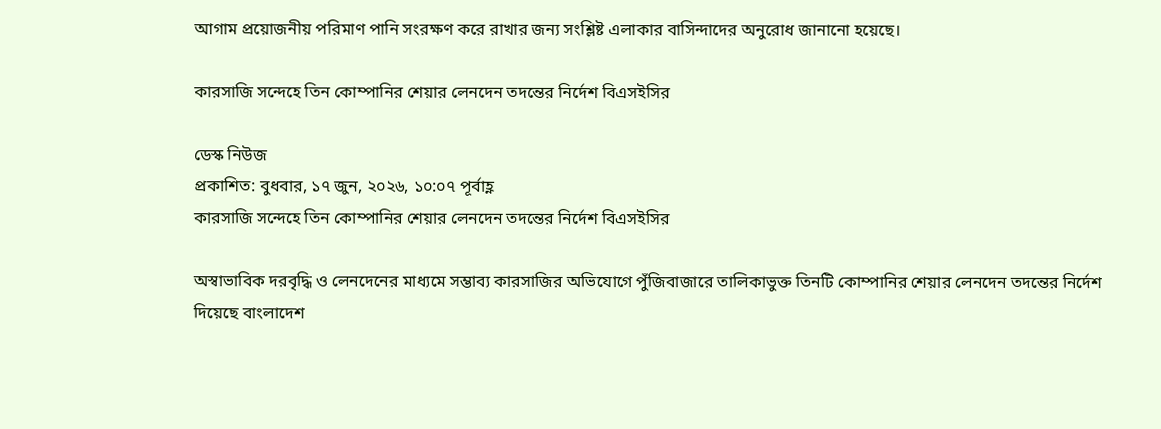আগাম প্রয়োজনীয় পরিমাণ পানি সংরক্ষণ করে রাখার জন্য সংশ্লিষ্ট এলাকার বাসিন্দাদের অনুরোধ জানানো হয়েছে।

কারসাজি সন্দেহে তিন কোম্পানির শেয়ার লেনদেন তদন্তের নির্দেশ বিএসইসির

ডেস্ক নিউজ
প্রকাশিত: বুধবার, ১৭ জুন, ২০২৬, ১০:০৭ পূর্বাহ্ণ
কারসাজি সন্দেহে তিন কোম্পানির শেয়ার লেনদেন তদন্তের নির্দেশ বিএসইসির

অস্বাভাবিক দরবৃদ্ধি ও লেনদেনের মাধ্যমে সম্ভাব্য কারসাজির অভিযোগে পুঁজিবাজারে তালিকাভুক্ত তিনটি কোম্পানির শেয়ার লেনদেন তদন্তের নির্দেশ দিয়েছে বাংলাদেশ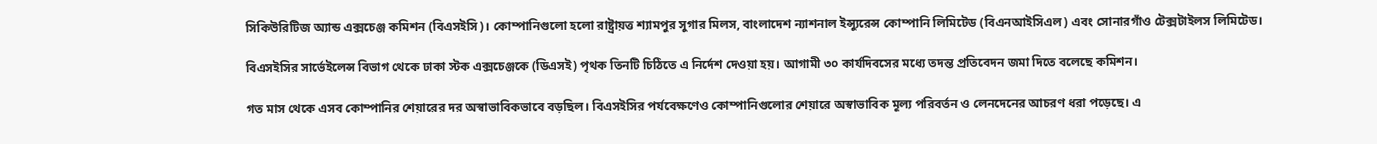সিকিউরিটিজ অ্যান্ড এক্সচেঞ্জ কমিশন (বিএসইসি)। কোম্পানিগুলো হলো রাষ্ট্রায়ত্ত শ্যামপুর সুগার মিলস, বাংলাদেশ ন্যাশনাল ইন্স্যুরেন্স কোম্পানি লিমিটেড (বিএনআইসিএল) এবং সোনারগাঁও টেক্সটাইলস লিমিটেড।

বিএসইসির সার্ভেইলেন্স বিভাগ থেকে ঢাকা স্টক এক্সচেঞ্জকে (ডিএসই) পৃথক তিনটি চিঠিতে এ নির্দেশ দেওয়া হয়। আগামী ৩০ কার্যদিবসের মধ্যে তদন্ত প্রতিবেদন জমা দিতে বলেছে কমিশন।

গত মাস থেকে এসব কোম্পানির শেয়ারের দর অস্বাভাবিকভাবে বড়ছিল। বিএসইসির পর্যবেক্ষণেও কোম্পানিগুলোর শেয়ারে অস্বাভাবিক মূল্য পরিবর্তন ও লেনদেনের আচরণ ধরা পড়েছে। এ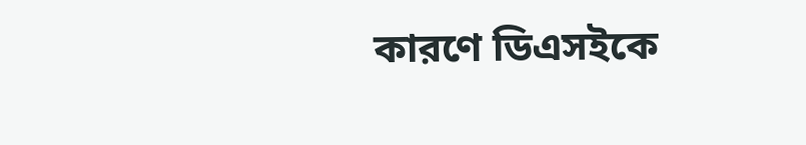কারণে ডিএসইকে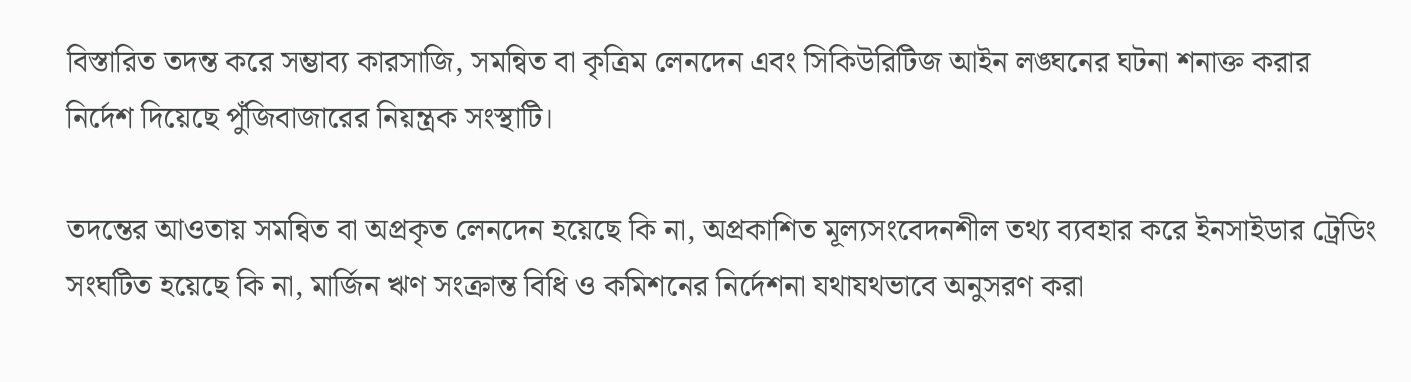বিস্তারিত তদন্ত করে সম্ভাব্য কারসাজি, সমন্বিত বা কৃত্রিম লেনদেন এবং সিকিউরিটিজ আইন লঙ্ঘনের ঘটনা শনাক্ত করার নির্দেশ দিয়েছে পুঁজিবাজারের নিয়ন্ত্রক সংস্থাটি।

তদন্তের আওতায় সমন্বিত বা অপ্রকৃত লেনদেন হয়েছে কি না, অপ্রকাশিত মূল্যসংবেদনশীল তথ্য ব্যবহার করে ইনসাইডার ট্রেডিং সংঘটিত হয়েছে কি না, মার্জিন ঋণ সংক্রান্ত বিধি ও কমিশনের নির্দেশনা যথাযথভাবে অনুসরণ করা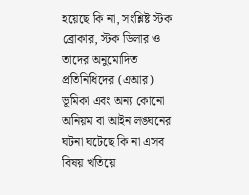হয়েছে কি না, সংশ্লিষ্ট স্টক ব্রোকার, স্টক ডিলার ও তাদের অনুমোদিত প্রতিনিধিদের (এআর) ভূমিকা এবং অন্য কোনো অনিয়ম বা আইন লঙ্ঘনের ঘটনা ঘটেছে কি না এসব বিষয় খতিয়ে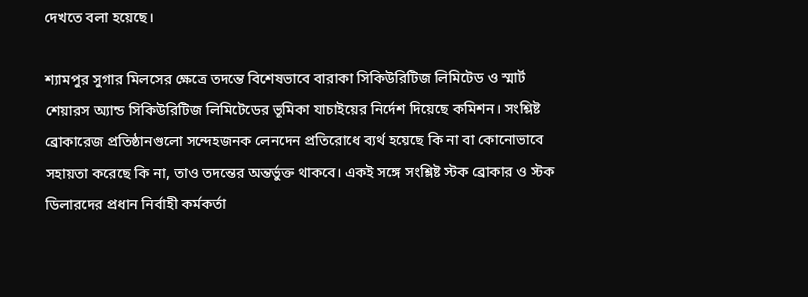দেখতে বলা হয়েছে।

শ্যামপুর সুগার মিলসের ক্ষেত্রে তদন্তে বিশেষভাবে বারাকা সিকিউরিটিজ লিমিটেড ও স্মার্ট শেয়ারস অ্যান্ড সিকিউরিটিজ লিমিটেডের ভূমিকা যাচাইয়ের নির্দেশ দিয়েছে কমিশন। সংশ্লিষ্ট ব্রোকারেজ প্রতিষ্ঠানগুলো সন্দেহজনক লেনদেন প্রতিরোধে ব্যর্থ হয়েছে কি না বা কোনোভাবে সহায়তা করেছে কি না, তাও তদন্তের অন্তর্ভুক্ত থাকবে। একই সঙ্গে সংশ্লিষ্ট স্টক ব্রোকার ও স্টক ডিলারদের প্রধান নির্বাহী কর্মকর্তা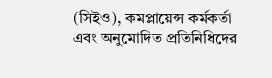(সিইও), কমপ্লায়েন্স কর্মকর্তা এবং অনুমোদিত প্রতিনিধিদের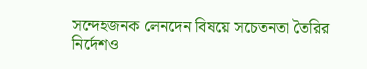সন্দেহজনক লেনদেন বিষয়ে সচেতনতা তৈরির নির্দেশও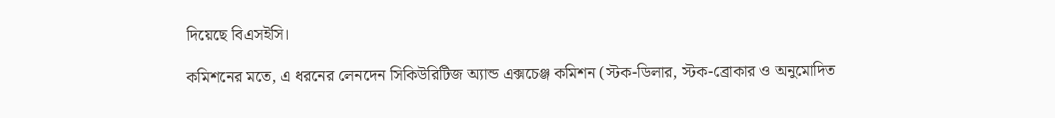দিয়েছে বিএসইসি।

কমিশনের মতে, এ ধরনের লেনদেন সিকিউরিটিজ অ্যান্ড এক্সচেঞ্জ কমিশন (স্টক-ডিলার, স্টক-ব্রোকার ও অনুমোদিত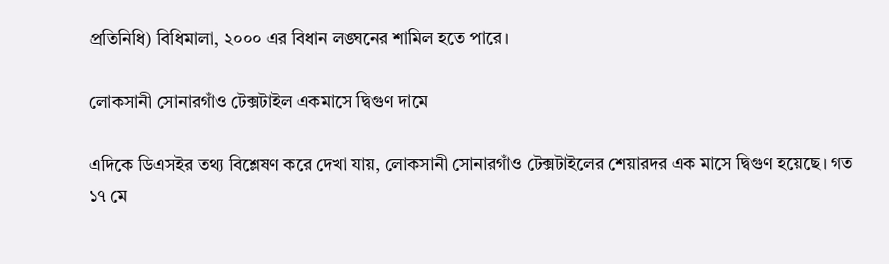প্রতিনিধি) বিধিমালা, ২০০০ এর বিধান লঙ্ঘনের শামিল হতে পারে।

লোকসানী সোনারগাঁও টেক্সটাইল একমাসে দ্বিগুণ দামে

এদিকে ডিএসইর তথ্য বিশ্লেষণ করে দেখা যায়, লোকসানী সোনারগাঁও টেক্সটাইলের শেয়ারদর এক মাসে দ্বিগুণ হয়েছে। গত ১৭ মে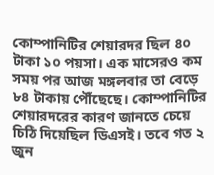কোম্পানিটির শেয়ারদর ছিল ৪০ টাকা ১০ পয়সা। এক মাসেরও কম সময় পর আজ মঙ্গলবার তা বেড়ে ৮৪ টাকায় পৌঁছেছে। কোম্পানিটির শেয়ারদরের কারণ জানতে চেয়ে চিঠি দিয়েছিল ডিএসই। তবে গত ২ জুন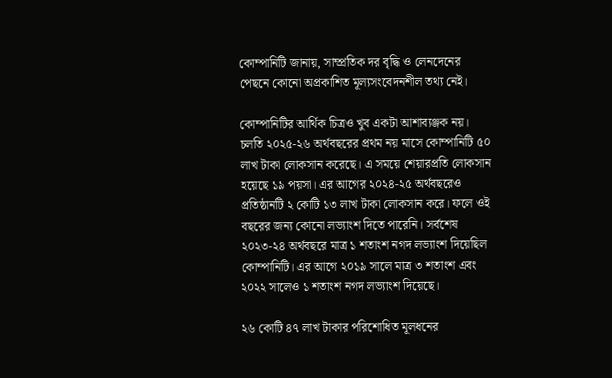কোম্পানিটি জানায়, সাম্প্রতিক দর বৃদ্ধি ও লেনদেনের পেছনে কোনো অপ্রকাশিত মূল্যসংবেদনশীল তথ্য নেই।

কোম্পানিটির আর্থিক চিত্রও খুব একটা আশাব্যঞ্জক নয়। চলতি ২০২৫-২৬ অর্থবছরের প্রথম নয় মাসে কোম্পানিটি ৫০ লাখ টাকা লোকসান করেছে। এ সময়ে শেয়ারপ্রতি লোকসান হয়েছে ১৯ পয়সা। এর আগের ২০২৪-২৫ অর্থবছরেও প্রতিষ্ঠানটি ২ কোটি ১৩ লাখ টাকা লোকসান করে। ফলে ওই বছরের জন্য কোনো লভ্যাংশ দিতে পারেনি। সর্বশেষ ২০২৩-২৪ অর্থবছরে মাত্র ১ শতাংশ নগদ লভ্যাংশ দিয়েছিল কোম্পানিটি। এর আগে ২০১৯ সালে মাত্র ৩ শতাংশ এবং ২০২২ সালেও ১ শতাংশ নগদ লভ্যাংশ দিয়েছে।

২৬ কোটি ৪৭ লাখ টাকার পরিশোধিত মূলধনের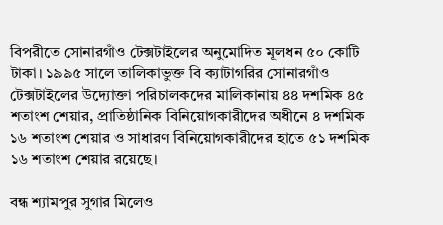বিপরীতে সোনারগাঁও টেক্সটাইলের অনুমোদিত মূলধন ৫০ কোটি টাকা। ১৯৯৫ সালে তালিকাভুক্ত বি ক্যাটাগরির সোনারগাঁও টেক্সটাইলের উদ্যোক্তা পরিচালকদের মালিকানায় ৪৪ দশমিক ৪৫ শতাংশ শেয়ার, প্রাতিষ্ঠানিক বিনিয়োগকারীদের অধীনে ৪ দশমিক ১৬ শতাংশ শেয়ার ও সাধারণ বিনিয়োগকারীদের হাতে ৫১ দশমিক ১৬ শতাংশ শেয়ার রয়েছে।

বন্ধ শ্যামপুর সুগার মিলেও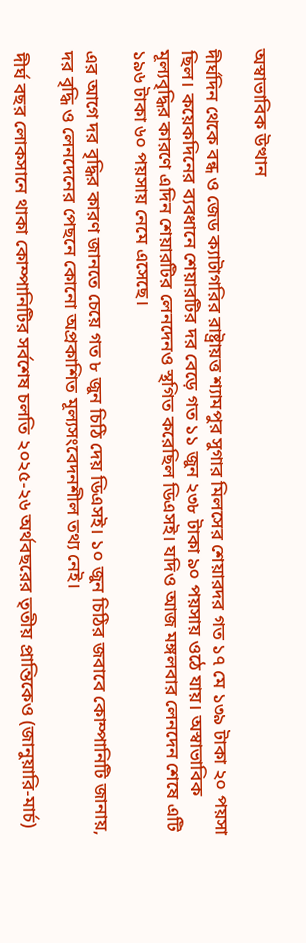অস্বাভাবিক উত্থান

দীর্ঘদিন থেকে বন্ধ ও জেড ক্যাটাগরির রাষ্ট্রায়ত্ত শ্যামপুর সুগার মিলসের শেয়ারদর গত ১৭ মে ১৩৯ টাকা ২০ পয়সা ছিল। কয়েকদিনের ব্যবধানে শেয়ারটির দর বেড়ে গত ১১ জুন ২৩৮ টাকা ৯০ পয়সায় ওঠে যায়। অস্বাভাবিক মূল্যবৃদ্ধির কারণে এদিন শেয়ারটির লেনদেনও স্থগিত করেছিল ডিএসই। যদিও আজ মঙ্গলবার লেনদেন শেষে এটি ১৯৬ টাকা ৬০ পয়সায় নেমে এসেছে।

এর আগে দর বৃদ্ধির কারণ জানতে চেয়ে গত ৮ জুন চিঠি দেয় ডিএসই। ১০ জুন চিঠির জবাবে কোম্পানিটি জানায়, দর বৃদ্ধি ও লেনদেনের পেছনে কোনো অপ্রকাশিত মূল্যসংবেদনশীল তথ্য নেই।

দীর্ঘ বছর লোকসানে থাকা কোম্পানিটির সর্বশেষ চলতি ২০২৫-২৬ অর্থবছরের তৃতীয় প্রান্তিকেও (জানুয়ারি-মার্চ)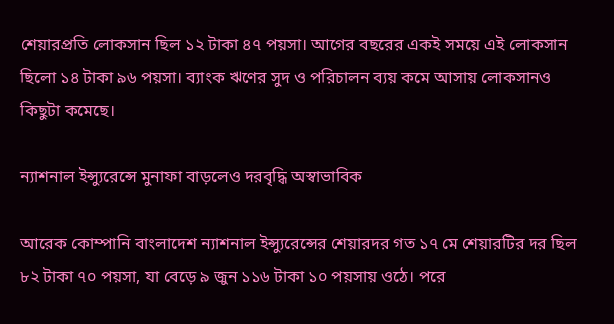শেয়ারপ্রতি লোকসান ছিল ১২ টাকা ৪৭ পয়সা। আগের বছরের একই সময়ে এই লোকসান ছিলো ১৪ টাকা ৯৬ পয়সা। ব্যাংক ঋণের সুদ ও পরিচালন ব্যয় কমে আসায় লোকসানও কিছুটা কমেছে।

ন্যাশনাল ইন্স্যুরেন্সে মুনাফা বাড়লেও দরবৃদ্ধি অস্বাভাবিক

আরেক কোম্পানি বাংলাদেশ ন্যাশনাল ইন্স্যুরেন্সের শেয়ারদর গত ১৭ মে শেয়ারটির দর ছিল ৮২ টাকা ৭০ পয়সা, যা বেড়ে ৯ জুন ১১৬ টাকা ১০ পয়সায় ওঠে। পরে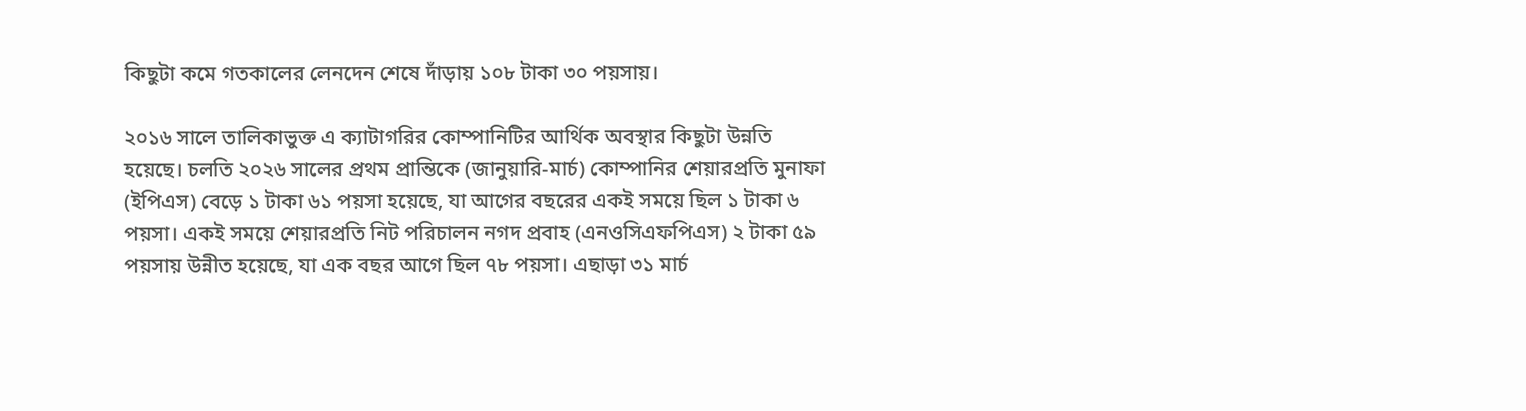কিছুটা কমে গতকালের লেনদেন শেষে দাঁড়ায় ১০৮ টাকা ৩০ পয়সায়।

২০১৬ সালে তালিকাভুক্ত এ ক্যাটাগরির কোম্পানিটির আর্থিক অবস্থার কিছুটা উন্নতি হয়েছে। চলতি ২০২৬ সালের প্রথম প্রান্তিকে (জানুয়ারি-মার্চ) কোম্পানির শেয়ারপ্রতি মুনাফা (ইপিএস) বেড়ে ১ টাকা ৬১ পয়সা হয়েছে, যা আগের বছরের একই সময়ে ছিল ১ টাকা ৬ পয়সা। একই সময়ে শেয়ারপ্রতি নিট পরিচালন নগদ প্রবাহ (এনওসিএফপিএস) ২ টাকা ৫৯ পয়সায় উন্নীত হয়েছে, যা এক বছর আগে ছিল ৭৮ পয়সা। এছাড়া ৩১ মার্চ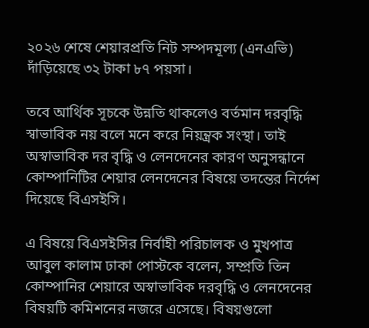২০২৬ শেষে শেয়ারপ্রতি নিট সম্পদমূল্য (এনএভি) দাঁড়িয়েছে ৩২ টাকা ৮৭ পয়সা।

তবে আর্থিক সূচকে উন্নতি থাকলেও বর্তমান দরবৃদ্ধি স্বাভাবিক নয় বলে মনে করে নিয়ন্ত্রক সংস্থা। তাই অস্বাভাবিক দর বৃদ্ধি ও লেনদেনের কারণ অনুসন্ধানে কোম্পানিটির শেয়ার লেনদেনের বিষয়ে তদন্তের নির্দেশ দিয়েছে বিএসইসি।

এ বিষয়ে বিএসইসির নির্বাহী পরিচালক ও মুখপাত্র আবুল কালাম ঢাকা পোস্টকে বলেন, সম্প্রতি তিন কোম্পানির শেয়ারে অস্বাভাবিক দরবৃদ্ধি ও লেনদেনের বিষয়টি কমিশনের নজরে এসেছে। বিষয়গুলো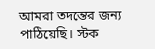আমরা তদন্তের জন্য পাঠিয়েছি। স্টক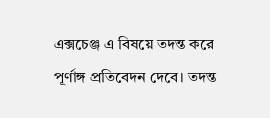এক্সচেঞ্জ এ বিষয়ে তদন্ত করে পূর্ণাঙ্গ প্রতিবেদন দেবে। তদন্ত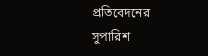প্রতিবেদনের সুপারিশ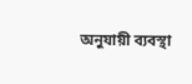অনুযায়ী ব্যবস্থা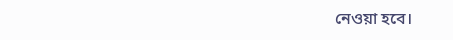নেওয়া হবে।